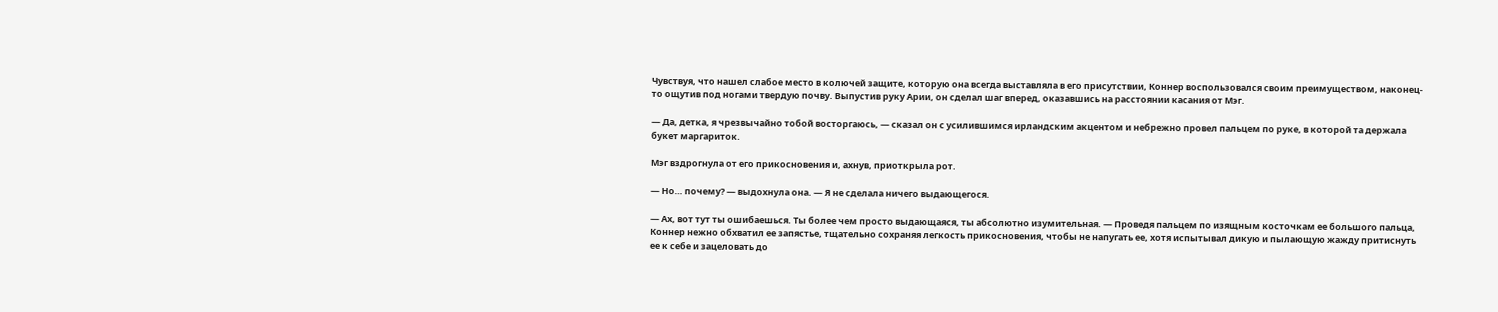Чувствуя, что нашел слабое место в колючей защите, которую она всегда выставляла в его присутствии, Коннер воспользовался своим преимуществом, наконец-то ощутив под ногами твердую почву. Выпустив руку Арии, он сделал шаг вперед, оказавшись на расстоянии касания от Мэг.

— Да, детка, я чрезвычайно тобой восторгаюсь, — сказал он с усилившимся ирландским акцентом и небрежно провел пальцем по руке, в которой та держала букет маргариток.

Мэг вздрогнула от его прикосновения и, ахнув, приоткрыла рот.

— Но… почему? — выдохнула она. — Я не сделала ничего выдающегося.

— Ах, вот тут ты ошибаешься. Ты более чем просто выдающаяся, ты абсолютно изумительная. — Проведя пальцем по изящным косточкам ее большого пальца, Коннер нежно обхватил ее запястье, тщательно сохраняя легкость прикосновения, чтобы не напугать ее, хотя испытывал дикую и пылающую жажду притиснуть ее к себе и зацеловать до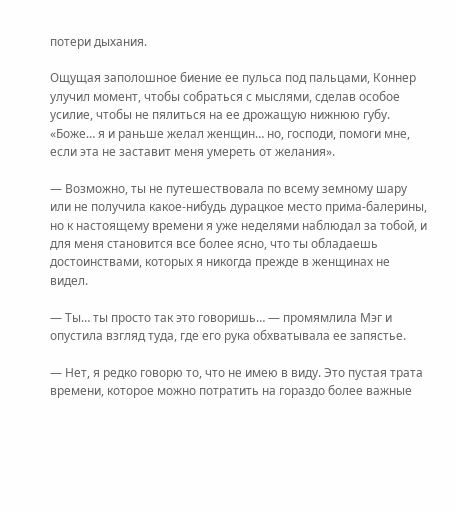потери дыхания.

Ощущая заполошное биение ее пульса под пальцами, Коннер улучил момент, чтобы собраться с мыслями, сделав особое усилие, чтобы не пялиться на ее дрожащую нижнюю губу. «Боже… я и раньше желал женщин… но, господи, помоги мне, если эта не заставит меня умереть от желания».

— Возможно, ты не путешествовала по всему земному шару или не получила какое-нибудь дурацкое место прима-балерины, но к настоящему времени я уже неделями наблюдал за тобой, и для меня становится все более ясно, что ты обладаешь достоинствами, которых я никогда прежде в женщинах не видел.

— Ты… ты просто так это говоришь… — промямлила Мэг и опустила взгляд туда, где его рука обхватывала ее запястье.

— Нет, я редко говорю то, что не имею в виду. Это пустая трата времени, которое можно потратить на гораздо более важные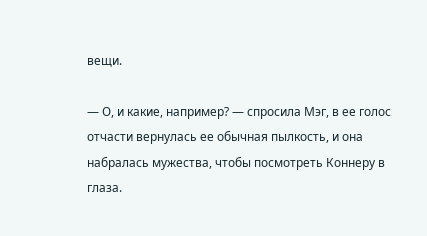вещи.

— О, и какие, например? — спросила Мэг, в ее голос отчасти вернулась ее обычная пылкость, и она набралась мужества, чтобы посмотреть Коннеру в глаза.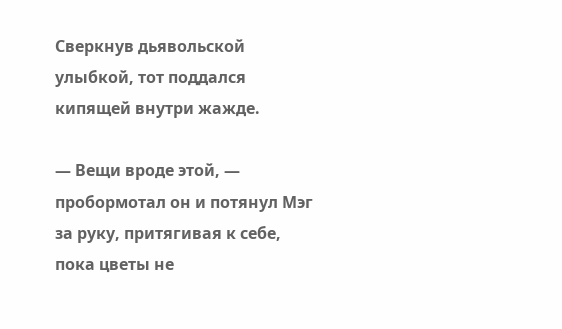Сверкнув дьявольской улыбкой, тот поддался кипящей внутри жажде.

— Вещи вроде этой, — пробормотал он и потянул Мэг за руку, притягивая к себе, пока цветы не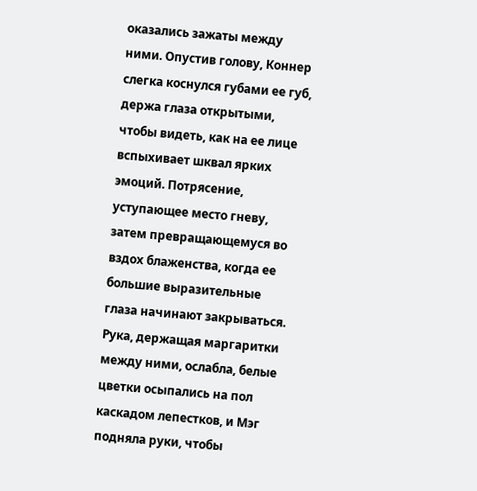оказались зажаты между ними. Опустив голову, Коннер слегка коснулся губами ее губ, держа глаза открытыми, чтобы видеть, как на ее лице вспыхивает шквал ярких эмоций. Потрясение, уступающее место гневу, затем превращающемуся во вздох блаженства, когда ее большие выразительные глаза начинают закрываться. Рука, держащая маргаритки между ними, ослабла, белые цветки осыпались на пол каскадом лепестков, и Мэг подняла руки, чтобы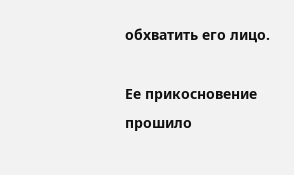обхватить его лицо.

Ее прикосновение прошило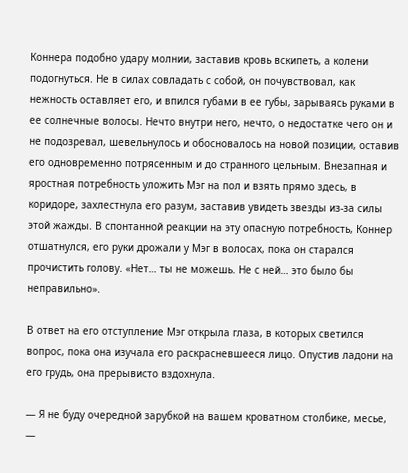Коннера подобно удару молнии, заставив кровь вскипеть, а колени подогнуться. Не в силах совладать с собой, он почувствовал, как нежность оставляет его, и впился губами в ее губы, зарываясь руками в ее солнечные волосы. Нечто внутри него, нечто, о недостатке чего он и не подозревал, шевельнулось и обосновалось на новой позиции, оставив его одновременно потрясенным и до странного цельным. Внезапная и яростная потребность уложить Мэг на пол и взять прямо здесь, в коридоре, захлестнула его разум, заставив увидеть звезды из-за силы этой жажды. В спонтанной реакции на эту опасную потребность, Коннер отшатнулся, его руки дрожали у Мэг в волосах, пока он старался прочистить голову. «Нет… ты не можешь. Не с ней… это было бы неправильно».

В ответ на его отступление Мэг открыла глаза, в которых светился вопрос, пока она изучала его раскрасневшееся лицо. Опустив ладони на его грудь, она прерывисто вздохнула.

— Я не буду очередной зарубкой на вашем кроватном столбике, месье, —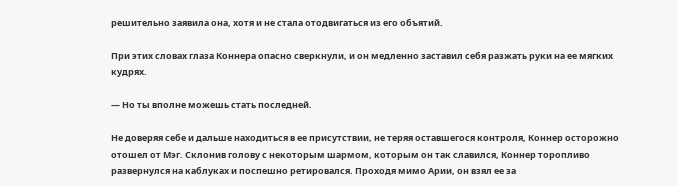решительно заявила она, хотя и не стала отодвигаться из его объятий.

При этих словах глаза Коннера опасно сверкнули, и он медленно заставил себя разжать руки на ее мягких кудрях.

— Но ты вполне можешь стать последней.

Не доверяя себе и дальше находиться в ее присутствии, не теряя оставшегося контроля, Коннер осторожно отошел от Мэг. Склонив голову с некоторым шармом, которым он так славился, Коннер торопливо развернулся на каблуках и поспешно ретировался. Проходя мимо Арии, он взял ее за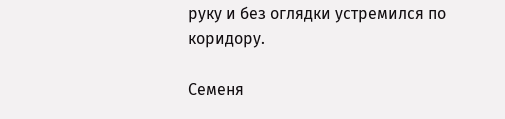руку и без оглядки устремился по коридору.

Семеня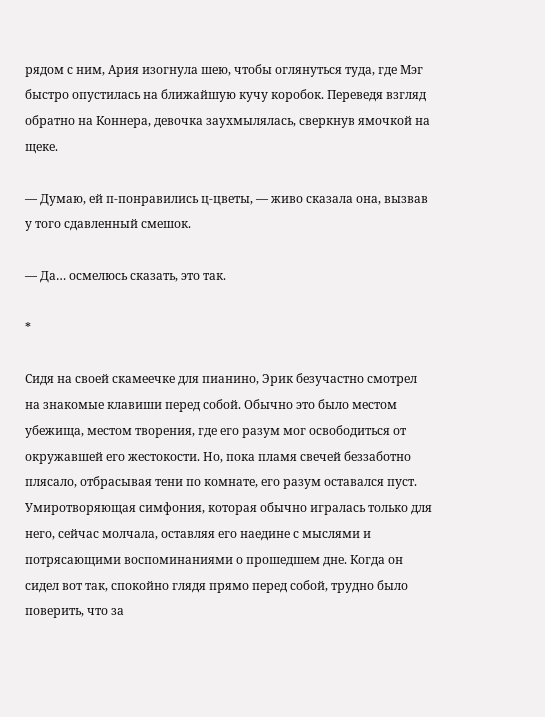рядом с ним, Ария изогнула шею, чтобы оглянуться туда, где Мэг быстро опустилась на ближайшую кучу коробок. Переведя взгляд обратно на Коннера, девочка заухмылялась, сверкнув ямочкой на щеке.

— Думаю, ей п-понравились ц-цветы, — живо сказала она, вызвав у того сдавленный смешок.

— Да… осмелюсь сказать, это так.

*

Сидя на своей скамеечке для пианино, Эрик безучастно смотрел на знакомые клавиши перед собой. Обычно это было местом убежища, местом творения, где его разум мог освободиться от окружавшей его жестокости. Но, пока пламя свечей беззаботно плясало, отбрасывая тени по комнате, его разум оставался пуст. Умиротворяющая симфония, которая обычно игралась только для него, сейчас молчала, оставляя его наедине с мыслями и потрясающими воспоминаниями о прошедшем дне. Когда он сидел вот так, спокойно глядя прямо перед собой, трудно было поверить, что за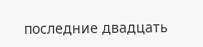последние двадцать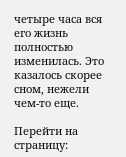четыре часа вся его жизнь полностью изменилась. Это казалось скорее сном, нежели чем-то еще.

Перейти на страницу: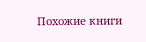Похожие книги